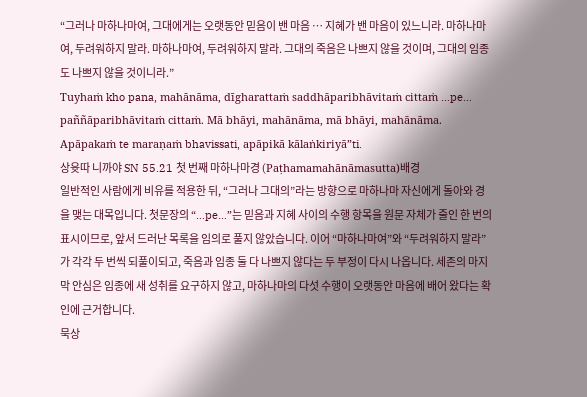“그러나 마하나마여, 그대에게는 오랫동안 믿음이 밴 마음 … 지혜가 밴 마음이 있느니라. 마하나마여, 두려워하지 말라. 마하나마여, 두려워하지 말라. 그대의 죽음은 나쁘지 않을 것이며, 그대의 임종도 나쁘지 않을 것이니라.”
Tuyhaṁ kho pana, mahānāma, dīgharattaṁ saddhāparibhāvitaṁ cittaṁ …pe… paññāparibhāvitaṁ cittaṁ. Mā bhāyi, mahānāma, mā bhāyi, mahānāma. Apāpakaṁ te maraṇaṁ bhavissati, apāpikā kālaṅkiriyā”ti.
상윳따 니까야 SN 55.21 첫 번째 마하나마경 (Paṭhamamahānāmasutta)배경
일반적인 사람에게 비유를 적용한 뒤, “그러나 그대의”라는 방향으로 마하나마 자신에게 돌아와 경을 맺는 대목입니다. 첫문장의 “…pe…”는 믿음과 지혜 사이의 수행 항목을 원문 자체가 줄인 한 번의 표시이므로, 앞서 드러난 목록을 임의로 풀지 않았습니다. 이어 “마하나마여”와 “두려워하지 말라”가 각각 두 번씩 되풀이되고, 죽음과 임종 둘 다 나쁘지 않다는 두 부정이 다시 나옵니다. 세존의 마지막 안심은 임종에 새 성취를 요구하지 않고, 마하나마의 다섯 수행이 오랫동안 마음에 배어 왔다는 확인에 근거합니다.
묵상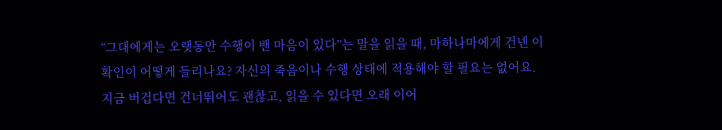“그대에게는 오랫동안 수행이 밴 마음이 있다”는 말을 읽을 때, 마하나마에게 건넨 이 확인이 어떻게 들리나요? 자신의 죽음이나 수행 상태에 적용해야 할 필요는 없어요. 지금 버겁다면 건너뛰어도 괜찮고, 읽을 수 있다면 오래 이어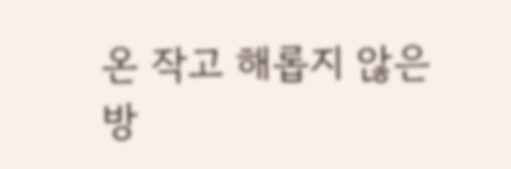온 작고 해롭지 않은 방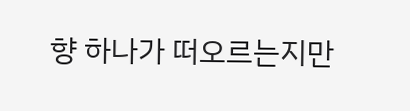향 하나가 떠오르는지만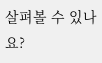살펴볼 수 있나요?